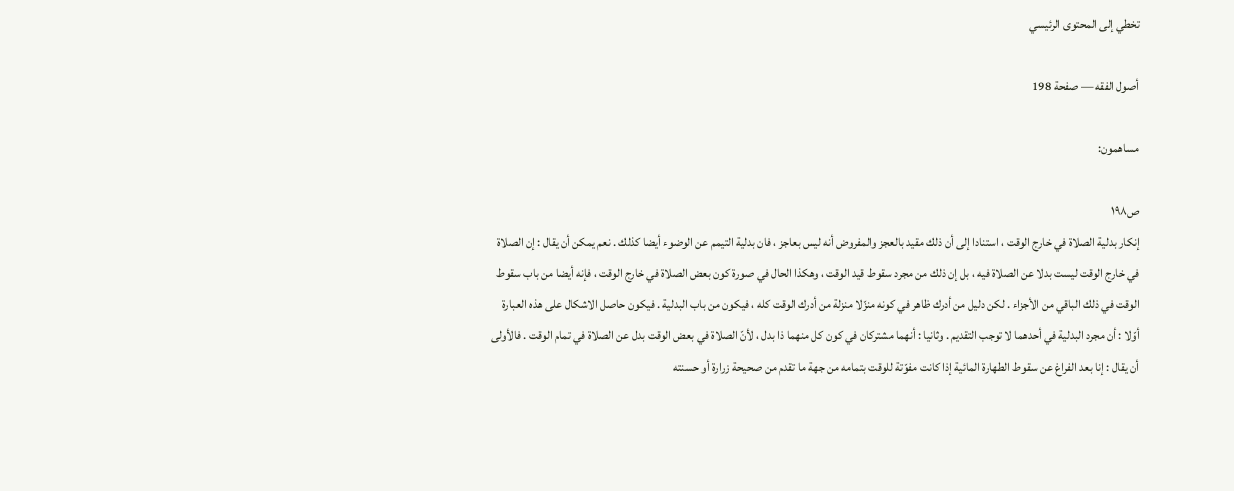تخطي إلى المحتوى الرئيسي

أصول الفقه — صفحة 198

مساهمون:

ص١٩٨
إنكار بدلية الصلاة في خارج الوقت ، استنادا إلى أن ذلك مقيد بالعجز والمفروض أنه ليس بعاجز ، فان بدلية التيمم عن الوضوء أيضا كذلك . نعم يمكن أن يقال : إن الصلاة في خارج الوقت ليست بدلا عن الصلاة فيه ، بل إن ذلك من مجرد سقوط قيد الوقت ، وهكذا الحال في صورة كون بعض الصلاة في خارج الوقت ، فإنه أيضا من باب سقوط الوقت في ذلك الباقي من الأجزاء . لكن دليل من أدرك ظاهر في كونه منزّلا منزلة من أدرك الوقت كله ، فيكون من باب البدلية . فيكون حاصل الاشكال على هذه العبارة أوّلا : أن مجرد البدلية في أحدهما لا توجب التقديم . وثانيا : أنهما مشتركان في كون كل منهما ذا بدل ، لأنّ الصلاة في بعض الوقت بدل عن الصلاة في تمام الوقت . فالأولى أن يقال : إنا بعد الفراغ عن سقوط الطهارة المائية إذا كانت مفوّتة للوقت بتمامه من جهة ما تقدم من صحيحة زرارة أو حسنته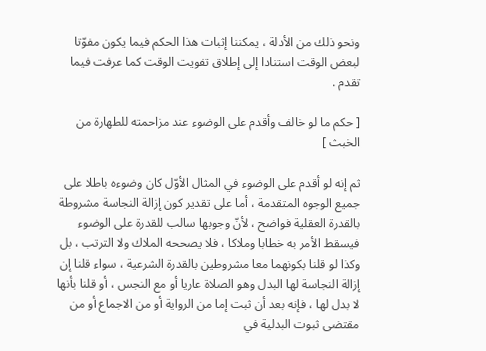ونحو ذلك من الأدلة ، يمكننا إثبات هذا الحكم فيما يكون مفوّتا لبعض الوقت استنادا إلى إطلاق تفويت الوقت كما عرفت فيما تقدم .

[ حكم ما لو خالف وأقدم على الوضوء عند مزاحمته للطهارة من الخبث ]

ثم إنه لو أقدم على الوضوء في المثال الأوّل كان وضوءه باطلا على جميع الوجوه المتقدمة ، أما على تقدير كون إزالة النجاسة مشروطة بالقدرة العقلية فواضح ، لأنّ وجوبها سالب للقدرة على الوضوء فيسقط الأمر به خطابا وملاكا ، فلا يصححه الملاك ولا الترتب ، بل وكذا لو قلنا بكونهما معا مشروطين بالقدرة الشرعية ، سواء قلنا إن إزالة النجاسة لها البدل وهو الصلاة عاريا أو مع النجس ، أو قلنا بأنها لا بدل لها ، فإنه بعد أن ثبت إما من الرواية أو من الاجماع أو من مقتضى ثبوت البدلية في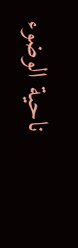ناحية الوضوء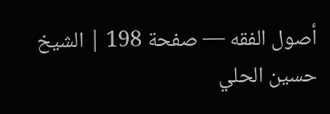أصول الفقه — صفحة 198 | الشيخ حسين الحلي